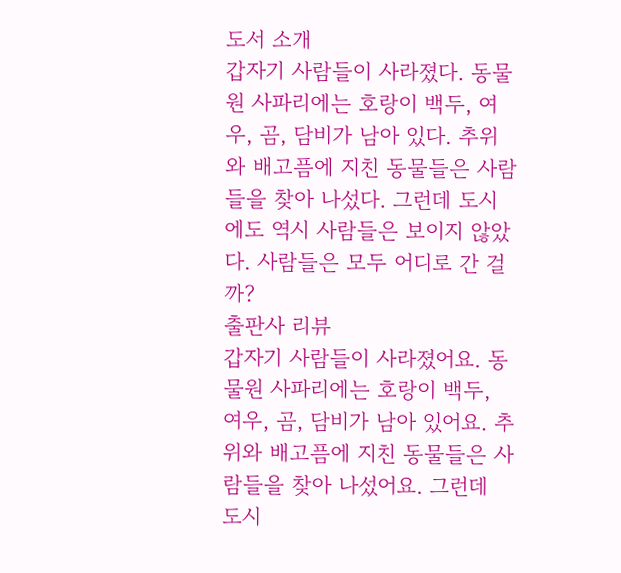도서 소개
갑자기 사람들이 사라졌다. 동물원 사파리에는 호랑이 백두, 여우, 곰, 담비가 남아 있다. 추위와 배고픔에 지친 동물들은 사람들을 찾아 나섰다. 그런데 도시에도 역시 사람들은 보이지 않았다. 사람들은 모두 어디로 간 걸까?
출판사 리뷰
갑자기 사람들이 사라졌어요. 동물원 사파리에는 호랑이 백두, 여우, 곰, 담비가 남아 있어요. 추위와 배고픔에 지친 동물들은 사람들을 찾아 나섰어요. 그런데 도시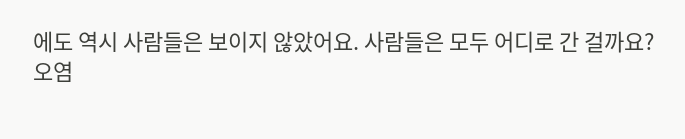에도 역시 사람들은 보이지 않았어요. 사람들은 모두 어디로 간 걸까요?
오염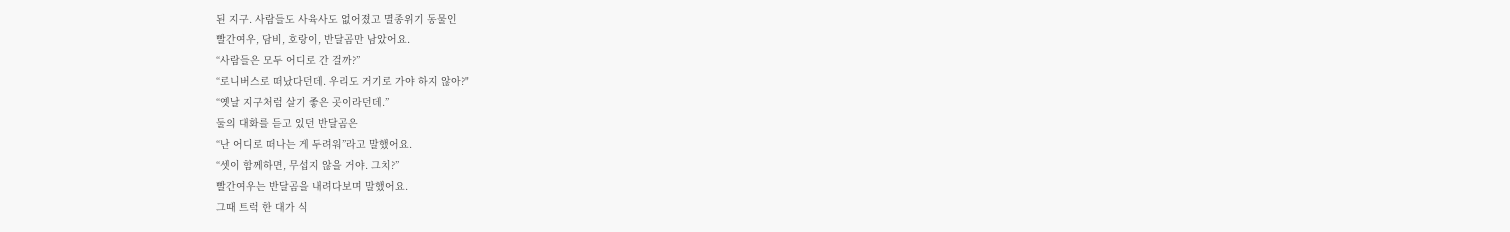된 지구. 사람들도 사육사도 없어졌고 멸종위기 동물인
빨간여우, 담비, 호랑이, 반달곰만 남았어요.
“사람들은 모두 어디로 간 걸까?”
“로니버스로 떠났다던데. 우리도 거기로 가야 하지 않아?"
“옛날 지구처럼 살기 좋은 곳이라던데.”
둘의 대화를 듣고 있던 반달곰은
“난 어디로 떠나는 게 두려워”라고 말했어요.
“셋이 함께하면, 무섭지 않을 거야. 그치?”
빨간여우는 반달곰을 내려다보며 말했어요.
그때 트럭 한 대가 식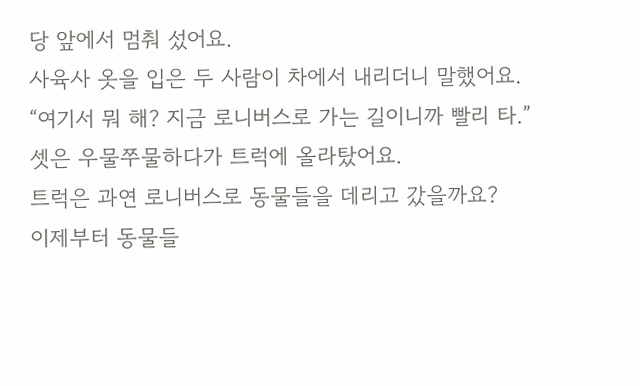당 앞에서 멈춰 섰어요.
사육사 옷을 입은 두 사람이 차에서 내리더니 말했어요.
“여기서 뭐 해? 지금 로니버스로 가는 길이니까 빨리 타.”
셋은 우물쭈물하다가 트럭에 올라탔어요.
트럭은 과연 로니버스로 동물들을 데리고 갔을까요?
이제부터 동물들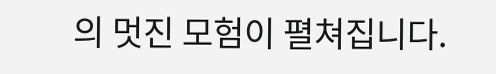의 멋진 모험이 펼쳐집니다.